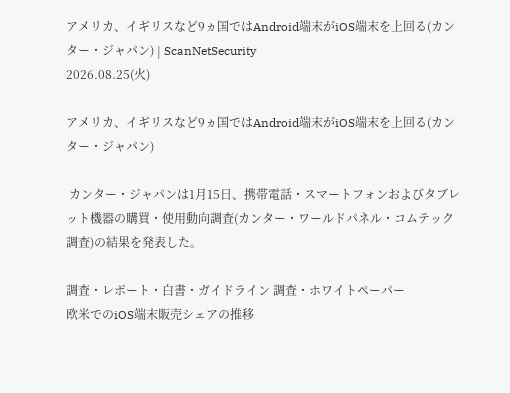アメリカ、イギリスなど9ヵ国ではAndroid端末がiOS端末を上回る(カンター・ジャパン) | ScanNetSecurity
2026.08.25(火)

アメリカ、イギリスなど9ヵ国ではAndroid端末がiOS端末を上回る(カンター・ジャパン)

 カンター・ジャパンは1月15日、携帯電話・スマートフォンおよびタブレット機器の購買・使用動向調査(カンター・ワールドパネル・コムテック調査)の結果を発表した。

調査・レポート・白書・ガイドライン 調査・ホワイトペーパー
欧米でのiOS端末販売シェアの推移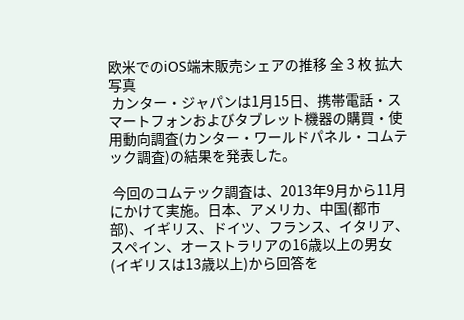欧米でのiOS端末販売シェアの推移 全 3 枚 拡大写真
 カンター・ジャパンは1月15日、携帯電話・スマートフォンおよびタブレット機器の購買・使用動向調査(カンター・ワールドパネル・コムテック調査)の結果を発表した。

 今回のコムテック調査は、2013年9月から11月にかけて実施。日本、アメリカ、中国(都市部)、イギリス、ドイツ、フランス、イタリア、スペイン、オーストラリアの16歳以上の男女(イギリスは13歳以上)から回答を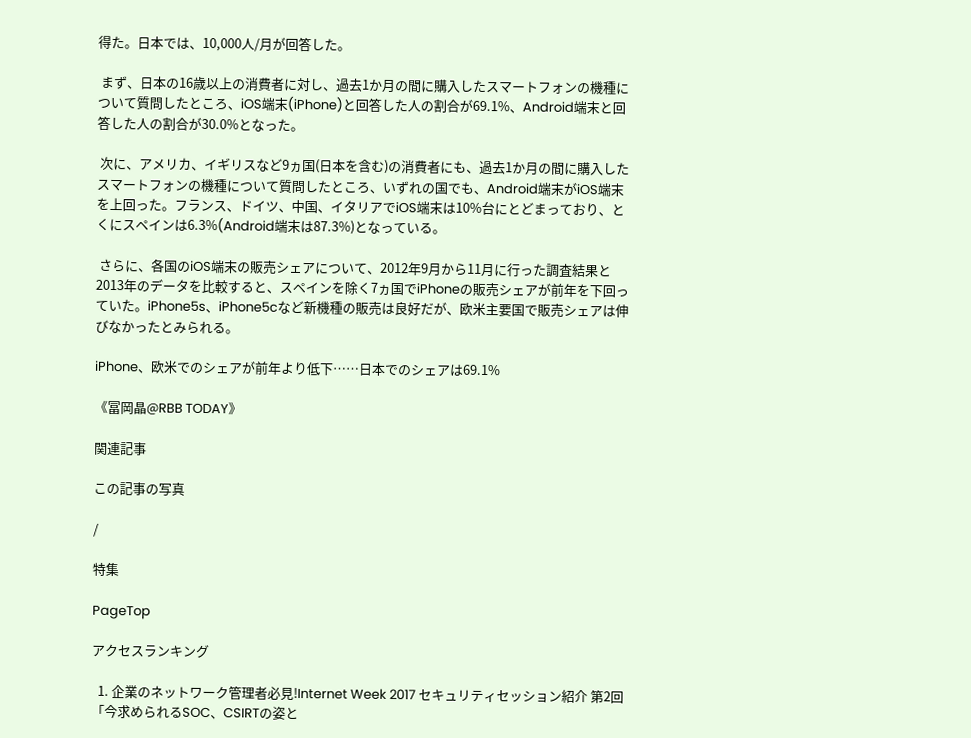得た。日本では、10,000人/月が回答した。

 まず、日本の16歳以上の消費者に対し、過去1か月の間に購入したスマートフォンの機種について質問したところ、iOS端末(iPhone)と回答した人の割合が69.1%、Android端末と回答した人の割合が30.0%となった。

 次に、アメリカ、イギリスなど9ヵ国(日本を含む)の消費者にも、過去1か月の間に購入したスマートフォンの機種について質問したところ、いずれの国でも、Android端末がiOS端末を上回った。フランス、ドイツ、中国、イタリアでiOS端末は10%台にとどまっており、とくにスペインは6.3%(Android端末は87.3%)となっている。

 さらに、各国のiOS端末の販売シェアについて、2012年9月から11月に行った調査結果と2013年のデータを比較すると、スペインを除く7ヵ国でiPhoneの販売シェアが前年を下回っていた。iPhone5s、iPhone5cなど新機種の販売は良好だが、欧米主要国で販売シェアは伸びなかったとみられる。

iPhone、欧米でのシェアが前年より低下……日本でのシェアは69.1%

《冨岡晶@RBB TODAY》

関連記事

この記事の写真

/

特集

PageTop

アクセスランキング

  1. 企業のネットワーク管理者必見!Internet Week 2017 セキュリティセッション紹介 第2回「今求められるSOC、CSIRTの姿と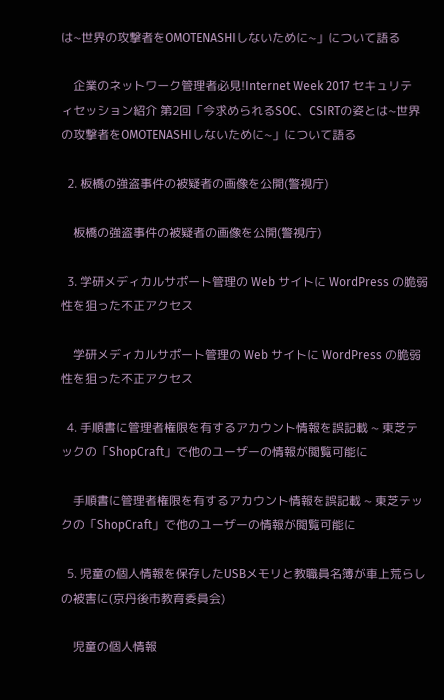は~世界の攻撃者をOMOTENASHIしないために~」について語る

    企業のネットワーク管理者必見!Internet Week 2017 セキュリティセッション紹介 第2回「今求められるSOC、CSIRTの姿とは~世界の攻撃者をOMOTENASHIしないために~」について語る

  2. 板橋の強盗事件の被疑者の画像を公開(警視庁)

    板橋の強盗事件の被疑者の画像を公開(警視庁)

  3. 学研メディカルサポート管理の Web サイトに WordPress の脆弱性を狙った不正アクセス

    学研メディカルサポート管理の Web サイトに WordPress の脆弱性を狙った不正アクセス

  4. 手順書に管理者権限を有するアカウント情報を誤記載 ~ 東芝テックの「ShopCraft」で他のユーザーの情報が閲覧可能に

    手順書に管理者権限を有するアカウント情報を誤記載 ~ 東芝テックの「ShopCraft」で他のユーザーの情報が閲覧可能に

  5. 児童の個人情報を保存したUSBメモリと教職員名簿が車上荒らしの被害に(京丹後市教育委員会)

    児童の個人情報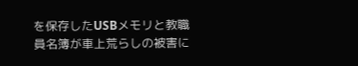を保存したUSBメモリと教職員名簿が車上荒らしの被害に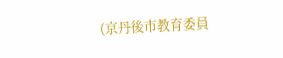(京丹後市教育委員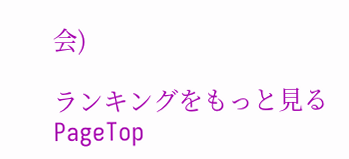会)

ランキングをもっと見る
PageTop